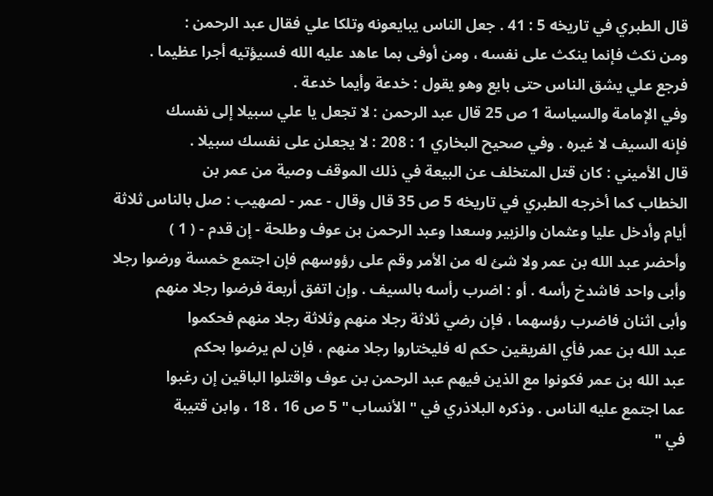قال الطبري في تاريخه 5 : 41 . جعل الناس يبايعونه وتلكا علي فقال عبد الرحمن :
ومن نكث فإنما ينكث على نفسه ، ومن أوفى بما عاهد عليه الله فسيؤتيه أجرا عظيما .
فرجع علي يشق الناس حتى بايع وهو يقول : خدعة وأيما خدعة .
وفي الإمامة والسياسة 1 ص 25 قال عبد الرحمن : لا تجعل يا علي سبيلا إلى نفسك
فإنه السيف لا غيره . وفي صحيح البخاري 1 : 208 : لا يجعلن على نفسك سبيلا .
قال الأميني : كان قتل المتخلف عن البيعة في ذلك الموقف وصية من عمر بن
الخطاب كما أخرجه الطبري في تاريخه 5 ص 35 قال وقال - عمر - لصهيب : صل بالناس ثلاثة
أيام وأدخل عليا وعثمان والزبير وسعدا وعبد الرحمن بن عوف وطلحة - إن قدم - ( 1 )
وأحضر عبد الله بن عمر ولا شئ له من الأمر وقم على رؤوسهم فإن اجتمع خمسة ورضوا رجلا
وأبى واحد فاشدخ رأسه . أو : اضرب رأسه بالسيف . وإن اتفق أربعة فرضوا رجلا منهم
وأبى اثنان فاضرب رؤسهما ، فإن رضي ثلاثة رجلا منهم وثلاثة رجلا منهم فحكموا
عبد الله بن عمر فأي الفريقين حكم له فليختاروا رجلا منهم ، فإن لم يرضوا بحكم
عبد الله بن عمر فكونوا مع الذين فيهم عبد الرحمن بن عوف واقتلوا الباقين إن رغبوا
عما اجتمع عليه الناس . وذكره البلاذري في " الأنساب " 5 ص 16 ، 18 ، وابن قتيبة
في "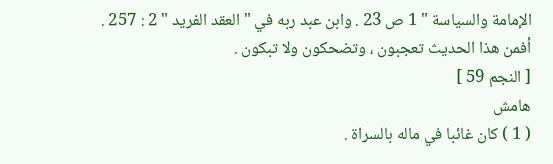الإمامة والسياسة " 1 ص 23 . وابن عبد ربه في " العقد الفريد " 2 : 257 .
أفمن هذا الحديث تعجبون ، وتضحكون ولا تبكون .
[ النجم 59 ]
هامش
( 1 ) كان غائبا في ماله بالسراة .